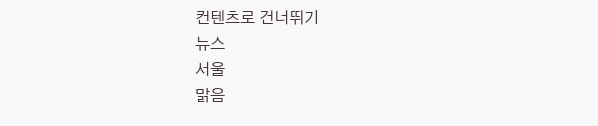컨텐츠로 건너뛰기
뉴스
서울
맑음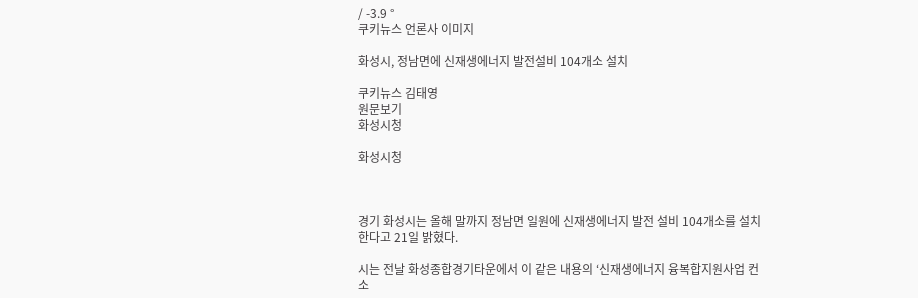/ -3.9 °
쿠키뉴스 언론사 이미지

화성시, 정남면에 신재생에너지 발전설비 104개소 설치

쿠키뉴스 김태영
원문보기
화성시청

화성시청



경기 화성시는 올해 말까지 정남면 일원에 신재생에너지 발전 설비 104개소를 설치한다고 21일 밝혔다.

시는 전날 화성종합경기타운에서 이 같은 내용의 ‘신재생에너지 융복합지원사업 컨소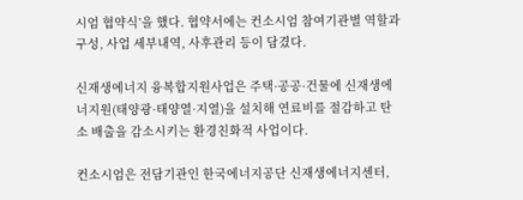시엄 협약식’을 했다. 협약서에는 컨소시엄 참여기관별 역할과 구성, 사업 세부내역, 사후관리 등이 담겼다.

신재생에너지 융복합지원사업은 주택·공공·건물에 신재생에너지원(태양광·태양열·지열)을 설치해 연료비를 절감하고 탄소 배출을 감소시키는 환경친화적 사업이다.

컨소시엄은 전담기관인 한국에너지공단 신재생에너지센터,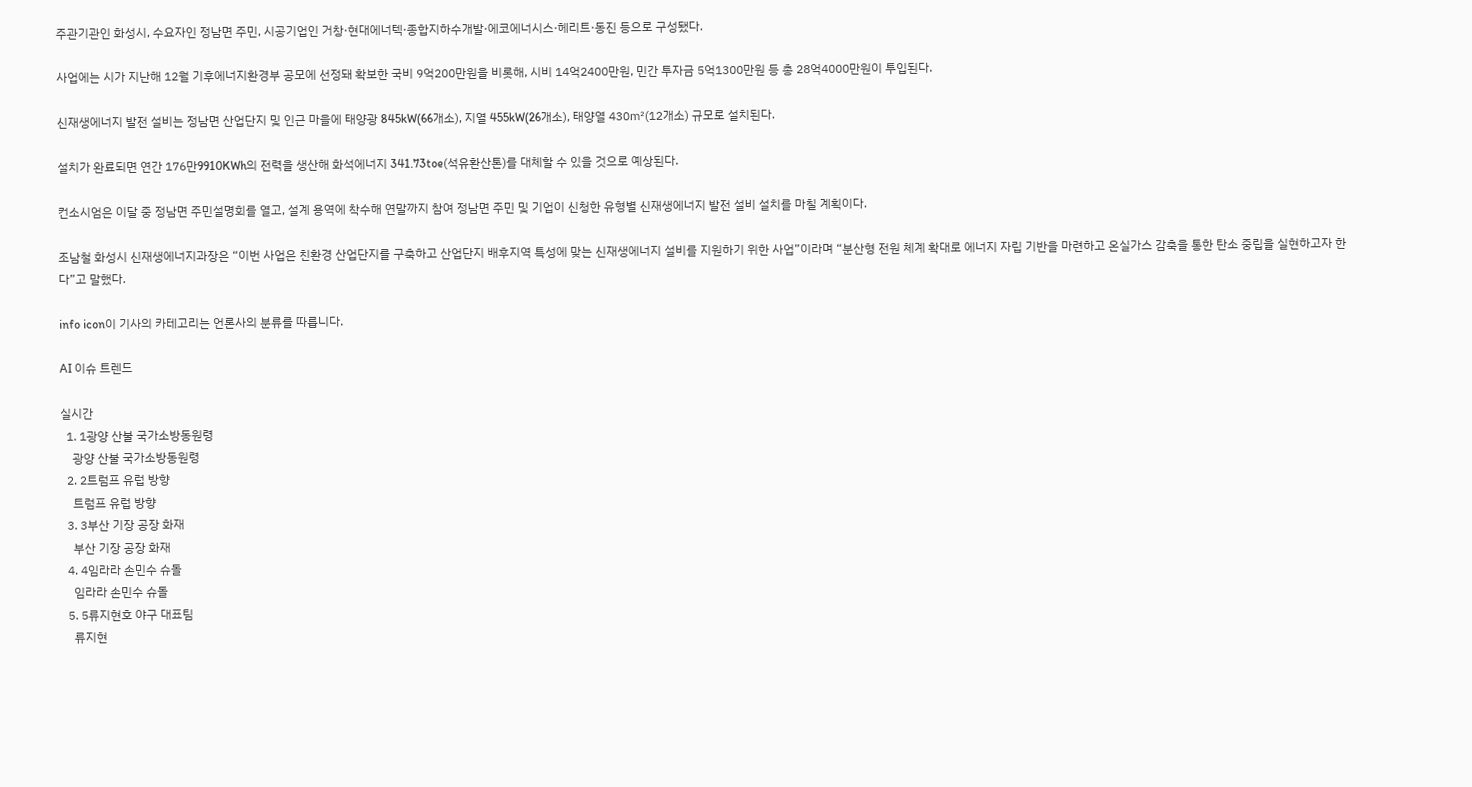주관기관인 화성시, 수요자인 정남면 주민, 시공기업인 거창·현대에너텍·종합지하수개발·에코에너시스·헤리트·동진 등으로 구성됐다.

사업에는 시가 지난해 12월 기후에너지환경부 공모에 선정돼 확보한 국비 9억200만원을 비롯해, 시비 14억2400만원, 민간 투자금 5억1300만원 등 총 28억4000만원이 투입된다.

신재생에너지 발전 설비는 정남면 산업단지 및 인근 마을에 태양광 845kW(66개소), 지열 455kW(26개소), 태양열 430㎡(12개소) 규모로 설치된다.

설치가 완료되면 연간 176만9910KWh의 전력을 생산해 화석에너지 341.73toe(석유환산톤)를 대체할 수 있을 것으로 예상된다.

컨소시엄은 이달 중 정남면 주민설명회를 열고, 설계 용역에 착수해 연말까지 참여 정남면 주민 및 기업이 신청한 유형별 신재생에너지 발전 설비 설치를 마칠 계획이다.

조남철 화성시 신재생에너지과장은 “이번 사업은 친환경 산업단지를 구축하고 산업단지 배후지역 특성에 맞는 신재생에너지 설비를 지원하기 위한 사업”이라며 “분산형 전원 체계 확대로 에너지 자립 기반을 마련하고 온실가스 감축을 통한 탄소 중립을 실현하고자 한다”고 말했다.

info icon이 기사의 카테고리는 언론사의 분류를 따릅니다.

AI 이슈 트렌드

실시간
  1. 1광양 산불 국가소방동원령
    광양 산불 국가소방동원령
  2. 2트럼프 유럽 방향
    트럼프 유럽 방향
  3. 3부산 기장 공장 화재
    부산 기장 공장 화재
  4. 4임라라 손민수 슈돌
    임라라 손민수 슈돌
  5. 5류지현호 야구 대표팀
    류지현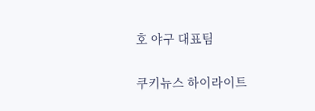호 야구 대표팀

쿠키뉴스 하이라이트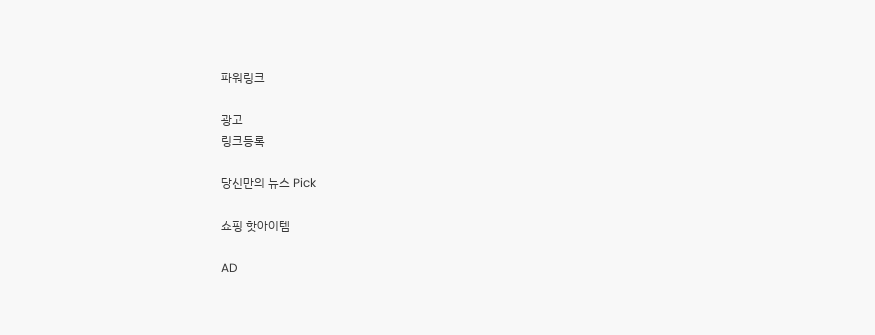파워링크

광고
링크등록

당신만의 뉴스 Pick

쇼핑 핫아이템

AD